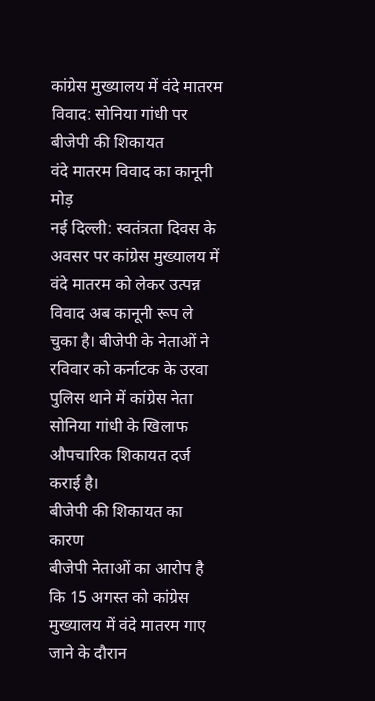कांग्रेस मुख्यालय में वंदे मातरम विवाद: सोनिया गांधी पर बीजेपी की शिकायत
वंदे मातरम विवाद का कानूनी मोड़
नई दिल्ली: स्वतंत्रता दिवस के अवसर पर कांग्रेस मुख्यालय में वंदे मातरम को लेकर उत्पन्न विवाद अब कानूनी रूप ले चुका है। बीजेपी के नेताओं ने रविवार को कर्नाटक के उरवा पुलिस थाने में कांग्रेस नेता सोनिया गांधी के खिलाफ औपचारिक शिकायत दर्ज कराई है।
बीजेपी की शिकायत का कारण
बीजेपी नेताओं का आरोप है कि 15 अगस्त को कांग्रेस मुख्यालय में वंदे मातरम गाए जाने के दौरान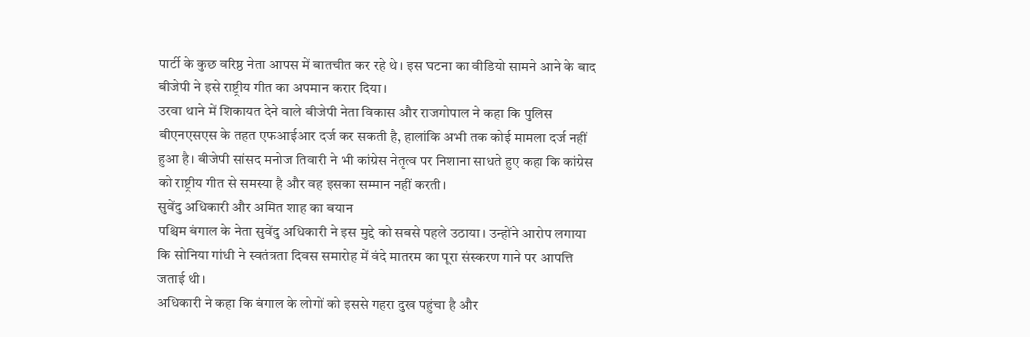पार्टी के कुछ वरिष्ठ नेता आपस में बातचीत कर रहे थे। इस घटना का वीडियो सामने आने के बाद बीजेपी ने इसे राष्ट्रीय गीत का अपमान करार दिया।
उरवा थाने में शिकायत देने वाले बीजेपी नेता विकास और राजगोपाल ने कहा कि पुलिस बीएनएसएस के तहत एफआईआर दर्ज कर सकती है, हालांकि अभी तक कोई मामला दर्ज नहीं हुआ है। बीजेपी सांसद मनोज तिवारी ने भी कांग्रेस नेतृत्व पर निशाना साधते हुए कहा कि कांग्रेस को राष्ट्रीय गीत से समस्या है और वह इसका सम्मान नहीं करती।
सुवेंदु अधिकारी और अमित शाह का बयान
पश्चिम बंगाल के नेता सुवेंदु अधिकारी ने इस मुद्दे को सबसे पहले उठाया। उन्होंने आरोप लगाया कि सोनिया गांधी ने स्वतंत्रता दिवस समारोह में वंदे मातरम का पूरा संस्करण गाने पर आपत्ति जताई थी।
अधिकारी ने कहा कि बंगाल के लोगों को इससे गहरा दुख पहुंचा है और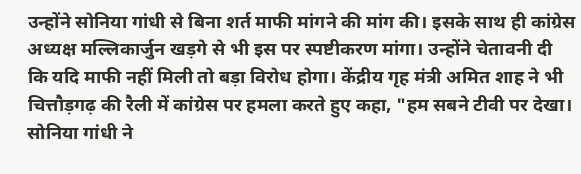उन्होंने सोनिया गांधी से बिना शर्त माफी मांगने की मांग की। इसके साथ ही कांग्रेस अध्यक्ष मल्लिकार्जुन खड़गे से भी इस पर स्पष्टीकरण मांगा। उन्होंने चेतावनी दी कि यदि माफी नहीं मिली तो बड़ा विरोध होगा। केंद्रीय गृह मंत्री अमित शाह ने भी चित्तौड़गढ़ की रैली में कांग्रेस पर हमला करते हुए कहा, "हम सबने टीवी पर देखा। सोनिया गांधी ने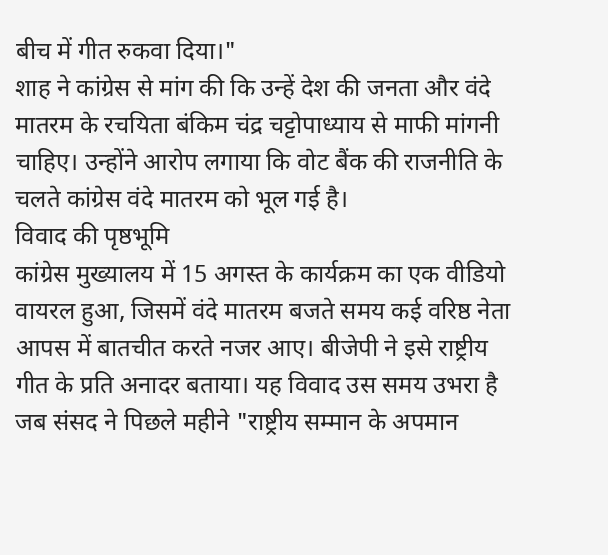बीच में गीत रुकवा दिया।"
शाह ने कांग्रेस से मांग की कि उन्हें देश की जनता और वंदे मातरम के रचयिता बंकिम चंद्र चट्टोपाध्याय से माफी मांगनी चाहिए। उन्होंने आरोप लगाया कि वोट बैंक की राजनीति के चलते कांग्रेस वंदे मातरम को भूल गई है।
विवाद की पृष्ठभूमि
कांग्रेस मुख्यालय में 15 अगस्त के कार्यक्रम का एक वीडियो वायरल हुआ, जिसमें वंदे मातरम बजते समय कई वरिष्ठ नेता आपस में बातचीत करते नजर आए। बीजेपी ने इसे राष्ट्रीय गीत के प्रति अनादर बताया। यह विवाद उस समय उभरा है जब संसद ने पिछले महीने "राष्ट्रीय सम्मान के अपमान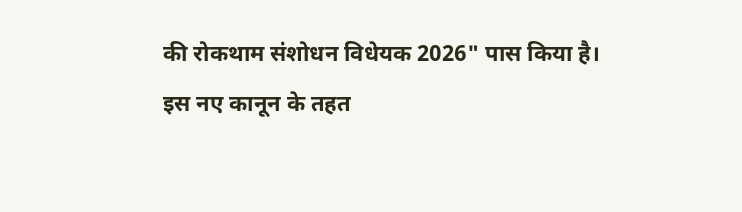की रोकथाम संशोधन विधेयक 2026" पास किया है।
इस नए कानून के तहत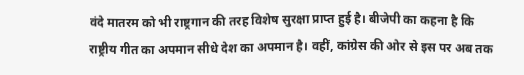वंदे मातरम को भी राष्ट्रगान की तरह विशेष सुरक्षा प्राप्त हुई है। बीजेपी का कहना है कि राष्ट्रीय गीत का अपमान सीधे देश का अपमान है। वहीं, कांग्रेस की ओर से इस पर अब तक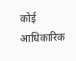कोई आधिकारिक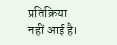प्रतिक्रिया नहीं आई है।